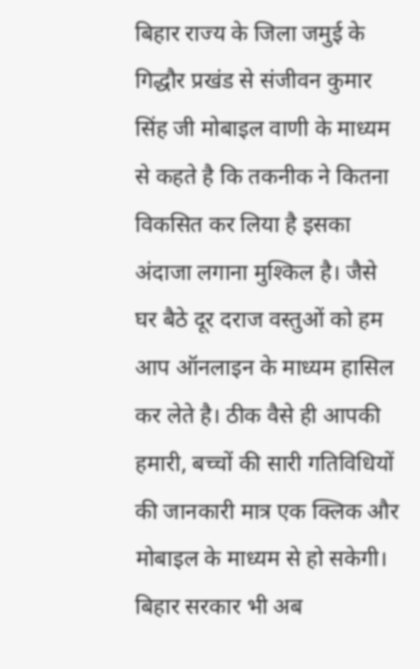बिहार राज्य के जिला जमुई के गिद्धौर प्रखंड से संजीवन कुमार सिंह जी मोबाइल वाणी के माध्यम से कहते है कि तकनीक ने कितना विकसित कर लिया है इसका अंदाजा लगाना मुश्किल है। जैसे घर बैठे दूर दराज वस्तुओं को हम आप ऑनलाइन के माध्यम हासिल कर लेते है। ठीक वैसे ही आपकी हमारी, बच्चों की सारी गतिविधियों की जानकारी मात्र एक क्लिक और मोबाइल के माध्यम से हो सकेगी। बिहार सरकार भी अब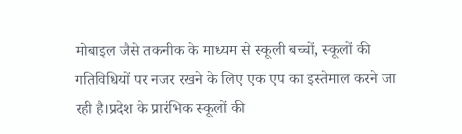मोबाइल जैसे तकनीक के माध्यम से स्कूली बच्चों, स्कूलों की गतिविधियों पर नजर रखने के लिए एक एप का इस्तेमाल करने जा रही है।प्रदेश के प्रारंभिक स्कूलों की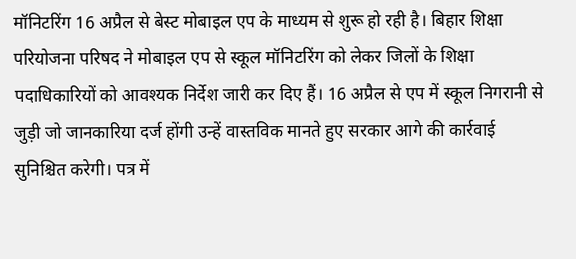मॉनिटरिंग 16 अप्रैल से बेस्ट मोबाइल एप के माध्यम से शुरू हो रही है। बिहार शिक्षा परियोजना परिषद ने मोबाइल एप से स्कूल मॉनिटरिंग को लेकर जिलों के शिक्षा पदाधिकारियों को आवश्यक निर्देश जारी कर दिए हैं। 16 अप्रैल से एप में स्कूल निगरानी से जुड़ी जो जानकारिया दर्ज होंगी उन्हें वास्तविक मानते हुए सरकार आगे की कार्रवाई सुनिश्चित करेगी। पत्र में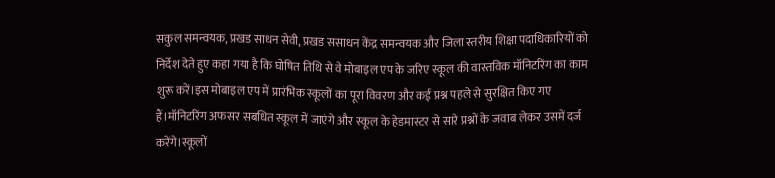सकुल समन्वयक, प्रखड साधन सेवी, प्रखड ससाधन केंद्र समन्वयक और जिला स्तरीय शिक्षा पदाधिकारियों को निर्देश देते हुए कहा गया है कि घोषित तिथि से वे मोबाइल एप के जरिए स्कूल की वास्तविक मॉनिटरिंग का काम शुरू करें।इस मोबाइल एप में प्रारंभिक स्कूलों का पूरा विवरण और कई प्रश्न पहले से सुरक्षित किए गए हैं।मॉनिटरिंग अफसर सबधित स्कूल में जाएंगे और स्कूल के हेडमास्टर से सारे प्रश्नों के जवाब लेकर उसमें दर्ज करेंगे।स्कूलों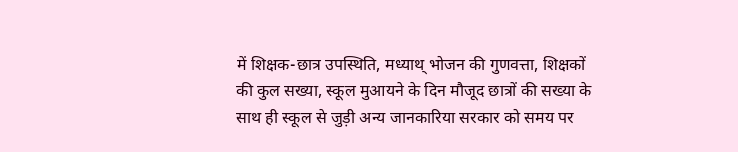में शिक्षक-छात्र उपस्थिति, मध्याथ् भोजन की गुणवत्ता, शिक्षकों की कुल सख्या, स्कूल मुआयने के दिन मौजूद छात्रों की सख्या के साथ ही स्कूल से जुड़ी अन्य जानकारिया सरकार को समय पर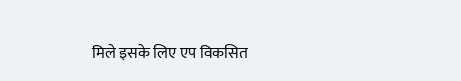मिले इसके लिए एप विकसित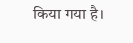किया गया है।